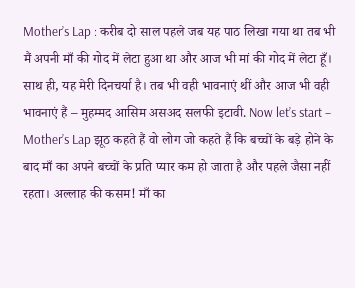Mother’s Lap : करीब दो साल पहले जब यह पाठ लिखा गया था तब भी मैं अपनी माँ की गोद में लेटा हुआ था और आज भी मां की गोद में लेटा हूँ। साथ ही, यह मेरी दिनचर्या है। तब भी वही भावनाएं थीं और आज भी वही भावनाएं हैं – मुहम्मद आसिम असअद सलफी इटावी. Now let’s start – Mother’s Lap झूठ कहते हैं वो लोग जो कहते हैं कि बच्चों के बड़े होने के बाद माँ का अपने बच्चों के प्रति प्यार कम हो जाता है और पहले जैसा नहीं रहता। अल्लाह की कसम! माँ का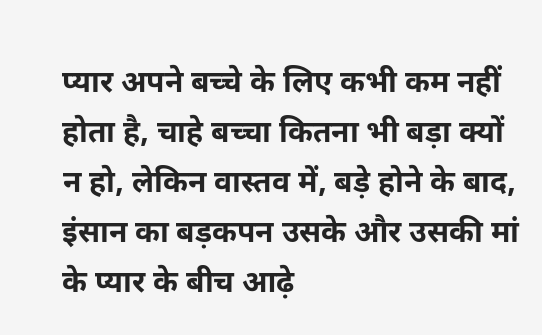प्यार अपने बच्चे के लिए कभी कम नहीं होता है, चाहे बच्चा कितना भी बड़ा क्यों न हो, लेकिन वास्तव में, बड़े होने के बाद, इंसान का बड़कपन उसके और उसकी मां के प्यार के बीच आढ़े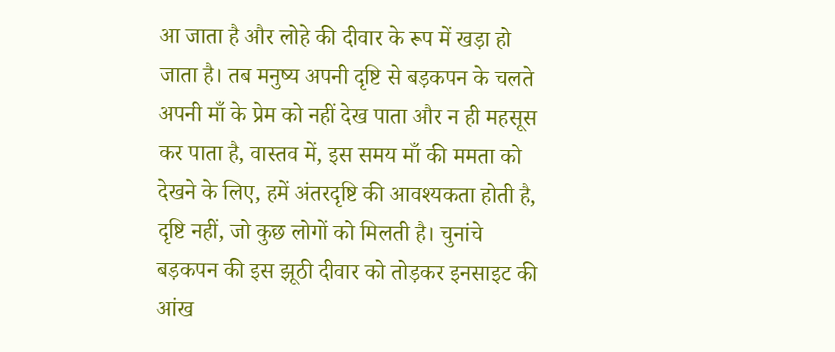आ जाता है और लोहे की दीवार के रूप में खड़ा हो जाता है। तब मनुष्य अपनी दृष्टि से बड़कपन के चलते अपनी माँ के प्रेम को नहीं देख पाता और न ही महसूस कर पाता है, वास्तव में, इस समय माँ की ममता को देखने के लिए, हमें अंतरदृष्टि की आवश्यकता होती है, दृष्टि नहीं, जो कुछ लोगों को मिलती है। चुनांचे बड़कपन की इस झूठी दीवार को तोड़कर इनसाइट की आंख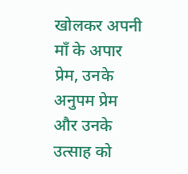खोलकर अपनी माँ के अपार प्रेम, उनके अनुपम प्रेम और उनके उत्साह को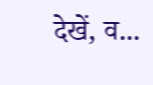देखें, व...